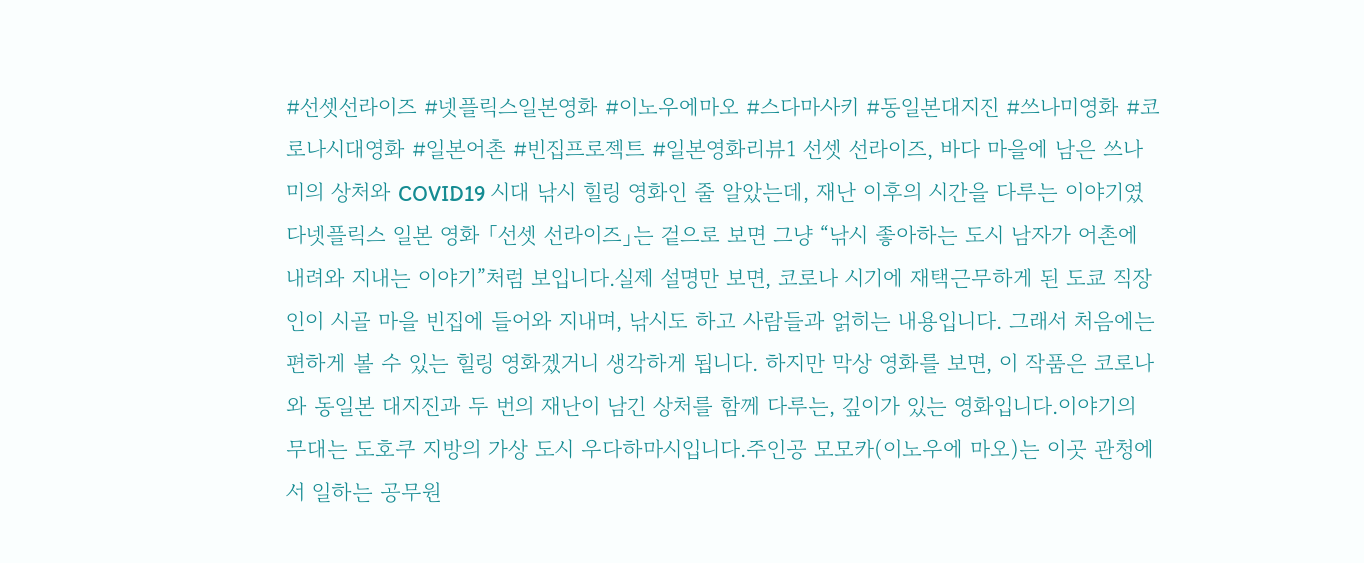#선셋선라이즈 #넷플릭스일본영화 #이노우에마오 #스다마사키 #동일본대지진 #쓰나미영화 #코로나시대영화 #일본어촌 #빈집프로젝트 #일본영화리뷰1 선셋 선라이즈, 바다 마을에 남은 쓰나미의 상처와 COVID19 시대 낚시 힐링 영화인 줄 알았는데, 재난 이후의 시간을 다루는 이야기였다넷플릭스 일본 영화 「선셋 선라이즈」는 겉으로 보면 그냥 “낚시 좋아하는 도시 남자가 어촌에 내려와 지내는 이야기”처럼 보입니다.실제 설명만 보면, 코로나 시기에 재택근무하게 된 도쿄 직장인이 시골 마을 빈집에 들어와 지내며, 낚시도 하고 사람들과 얽히는 내용입니다. 그래서 처음에는 편하게 볼 수 있는 힐링 영화겠거니 생각하게 됩니다. 하지만 막상 영화를 보면, 이 작품은 코로나와 동일본 대지진과 두 번의 재난이 남긴 상처를 함께 다루는, 깊이가 있는 영화입니다.이야기의 무대는 도호쿠 지방의 가상 도시 우다하마시입니다.주인공 모모카(이노우에 마오)는 이곳 관청에서 일하는 공무원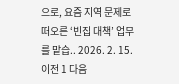으로, 요즘 지역 문제로 떠오른 ‘빈집 대책’ 업무를 맡습.. 2026. 2. 15. 이전 1 다음